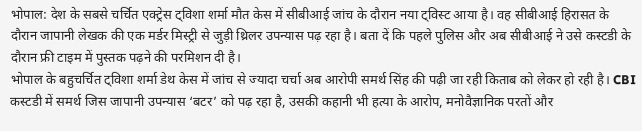भोपाल: देश के सबसे चर्चित एक्ट्रेस ट्विशा शर्मा मौत केस में सीबीआई जांच के दौरान नया ट्विस्ट आया है। वह सीबीआई हिरासत के दौरान जापानी लेखक की एक मर्डर मिस्ट्री से जुड़ी थ्रिलर उपन्यास पढ़ रहा है। बता दें कि पहले पुलिस और अब सीबीआई ने उसे कस्टडी के दौरान फ्री टाइम में पुस्तक पढ़ने की परमिशन दी है।
भोपाल के बहुचर्चित ट्विशा शर्मा डेथ केस में जांच से ज्यादा चर्चा अब आरोपी समर्थ सिंह की पढ़ी जा रही किताब को लेकर हो रही है। CBI कस्टडी में समर्थ जिस जापानी उपन्यास ‘बटर’ को पढ़ रहा है, उसकी कहानी भी हत्या के आरोप, मनोवैज्ञानिक परतों और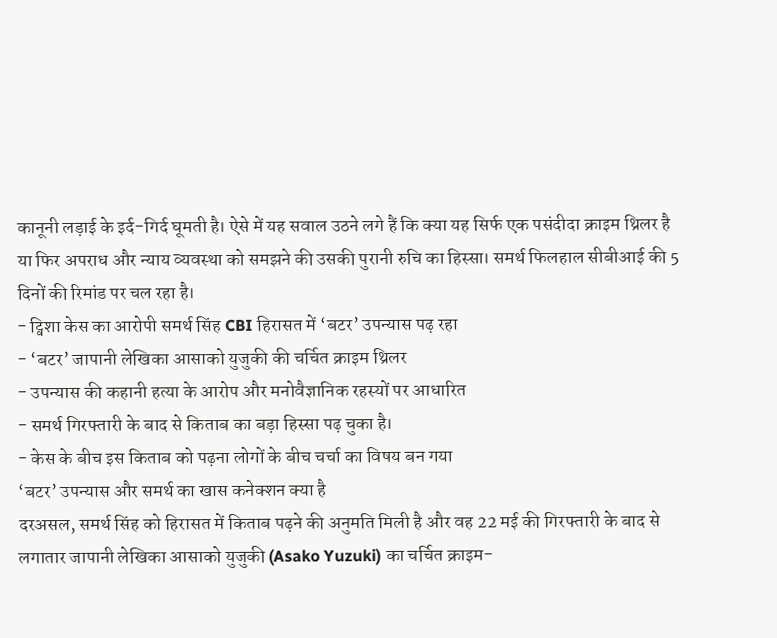कानूनी लड़ाई के इर्द-गिर्द घूमती है। ऐसे में यह सवाल उठने लगे हैं कि क्या यह सिर्फ एक पसंदीदा क्राइम थ्रिलर है या फिर अपराध और न्याय व्यवस्था को समझने की उसकी पुरानी रुचि का हिस्सा। समर्थ फिलहाल सीबीआई की 5 दिनों की रिमांड पर चल रहा है।
- ट्विशा केस का आरोपी समर्थ सिंह CBI हिरासत में ‘बटर’ उपन्यास पढ़ रहा
- ‘बटर’ जापानी लेखिका आसाको युजुकी की चर्चित क्राइम थ्रिलर
- उपन्यास की कहानी हत्या के आरोप और मनोवैज्ञानिक रहस्यों पर आधारित
- समर्थ गिरफ्तारी के बाद से किताब का बड़ा हिस्सा पढ़ चुका है।
- केस के बीच इस किताब को पढ़ना लोगों के बीच चर्चा का विषय बन गया
‘बटर’ उपन्यास और समर्थ का खास कनेक्शन क्या है
दरअसल, समर्थ सिंह को हिरासत में किताब पढ़ने की अनुमति मिली है और वह 22 मई की गिरफ्तारी के बाद से लगातार जापानी लेखिका आसाको युजुकी (Asako Yuzuki) का चर्चित क्राइम-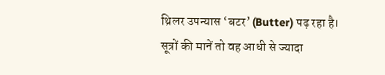थ्रिलर उपन्यास ‘बटर’ (Butter) पढ़ रहा है। सूत्रों की मानें तो वह आधी से ज्यादा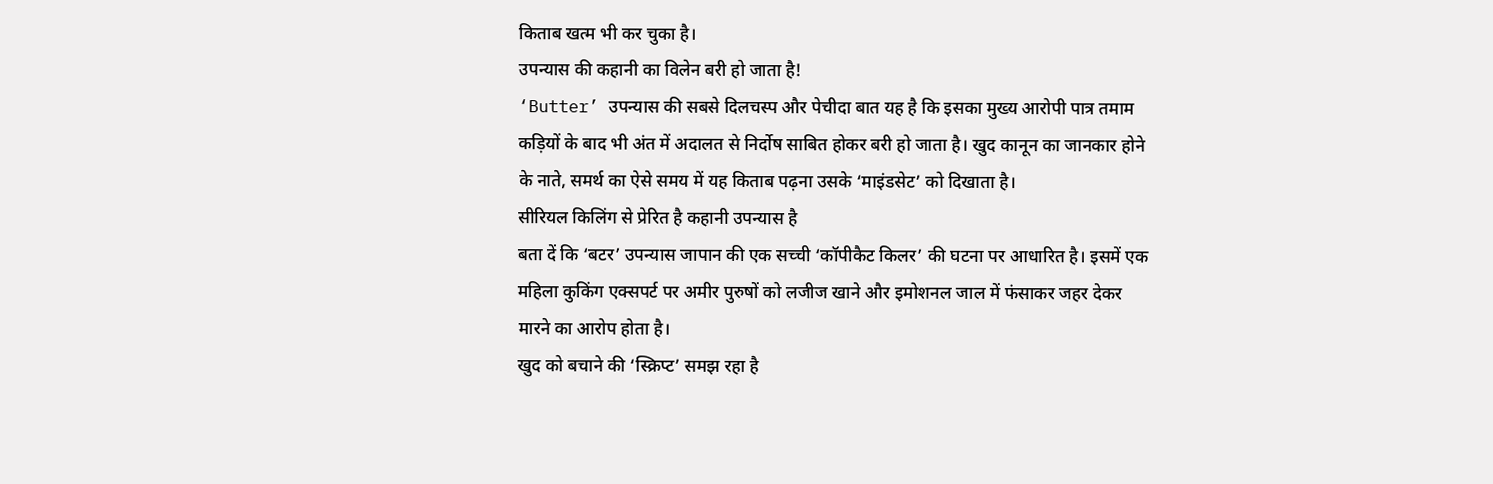किताब खत्म भी कर चुका है।
उपन्यास की कहानी का विलेन बरी हो जाता है!
‘Butter’ उपन्यास की सबसे दिलचस्प और पेचीदा बात यह है कि इसका मुख्य आरोपी पात्र तमाम कड़ियों के बाद भी अंत में अदालत से निर्दोष साबित होकर बरी हो जाता है। खुद कानून का जानकार होने के नाते, समर्थ का ऐसे समय में यह किताब पढ़ना उसके ‘माइंडसेट’ को दिखाता है।
सीरियल किलिंग से प्रेरित है कहानी उपन्यास है
बता दें कि ‘बटर’ उपन्यास जापान की एक सच्ची ‘कॉपीकैट किलर’ की घटना पर आधारित है। इसमें एक महिला कुकिंग एक्सपर्ट पर अमीर पुरुषों को लजीज खाने और इमोशनल जाल में फंसाकर जहर देकर मारने का आरोप होता है।
खुद को बचाने की ‘स्क्रिप्ट’ समझ रहा है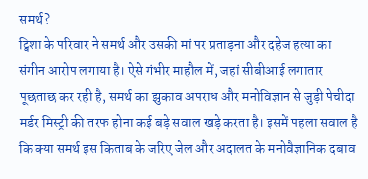समर्थ?
ट्विशा के परिवार ने समर्थ और उसकी मां पर प्रताड़ना और दहेज हत्या का संगीन आरोप लगाया है। ऐसे गंभीर माहौल में, जहां सीबीआई लगातार पूछताछ कर रही है, समर्थ का झुकाव अपराध और मनोविज्ञान से जुड़ी पेचीदा मर्डर मिस्ट्री की तरफ होना कई बड़े सवाल खड़े करता है। इसमें पहला सवाल है कि क्या समर्थ इस किताब के जरिए जेल और अदालत के मनोवैज्ञानिक दबाव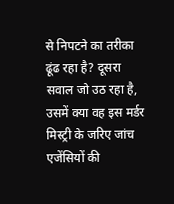से निपटने का तरीका ढूंढ रहा है? दूसरा सवाल जो उठ रहा है, उसमें क्या वह इस मर्डर मिस्ट्री के जरिए जांच एजेंसियों की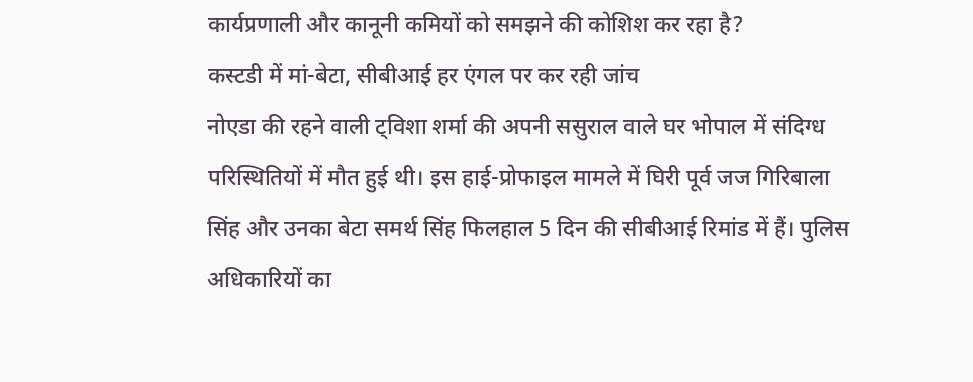कार्यप्रणाली और कानूनी कमियों को समझने की कोशिश कर रहा है?
कस्टडी में मां-बेटा, सीबीआई हर एंगल पर कर रही जांच
नोएडा की रहने वाली ट्विशा शर्मा की अपनी ससुराल वाले घर भोपाल में संदिग्ध परिस्थितियों में मौत हुई थी। इस हाई-प्रोफाइल मामले में घिरी पूर्व जज गिरिबाला सिंह और उनका बेटा समर्थ सिंह फिलहाल 5 दिन की सीबीआई रिमांड में हैं। पुलिस अधिकारियों का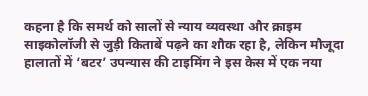कहना है कि समर्थ को सालों से न्याय व्यवस्था और क्राइम साइकोलॉजी से जुड़ी किताबें पढ़ने का शौक रहा है, लेकिन मौजूदा हालातों में ‘बटर’ उपन्यास की टाइमिंग ने इस केस में एक नया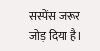सस्पेंस जरूर जोड़ दिया है।